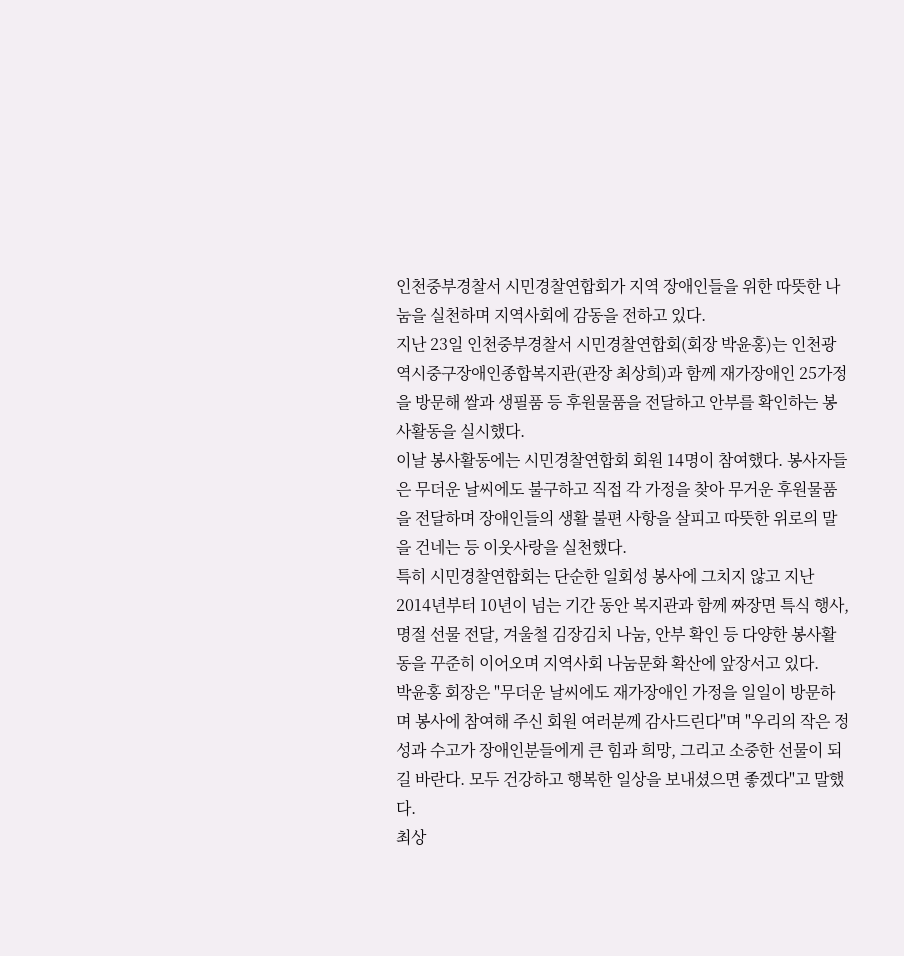인천중부경찰서 시민경찰연합회가 지역 장애인들을 위한 따뜻한 나눔을 실천하며 지역사회에 감동을 전하고 있다.
지난 23일 인천중부경찰서 시민경찰연합회(회장 박윤홍)는 인천광역시중구장애인종합복지관(관장 최상희)과 함께 재가장애인 25가정을 방문해 쌀과 생필품 등 후원물품을 전달하고 안부를 확인하는 봉사활동을 실시했다.
이날 봉사활동에는 시민경찰연합회 회원 14명이 참여했다. 봉사자들은 무더운 날씨에도 불구하고 직접 각 가정을 찾아 무거운 후원물품을 전달하며 장애인들의 생활 불편 사항을 살피고 따뜻한 위로의 말을 건네는 등 이웃사랑을 실천했다.
특히 시민경찰연합회는 단순한 일회성 봉사에 그치지 않고 지난 2014년부터 10년이 넘는 기간 동안 복지관과 함께 짜장면 특식 행사, 명절 선물 전달, 겨울철 김장김치 나눔, 안부 확인 등 다양한 봉사활동을 꾸준히 이어오며 지역사회 나눔문화 확산에 앞장서고 있다.
박윤홍 회장은 "무더운 날씨에도 재가장애인 가정을 일일이 방문하며 봉사에 참여해 주신 회원 여러분께 감사드린다"며 "우리의 작은 정성과 수고가 장애인분들에게 큰 힘과 희망, 그리고 소중한 선물이 되길 바란다. 모두 건강하고 행복한 일상을 보내셨으면 좋겠다"고 말했다.
최상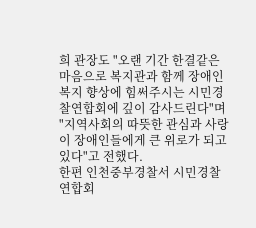희 관장도 "오랜 기간 한결같은 마음으로 복지관과 함께 장애인 복지 향상에 힘써주시는 시민경찰연합회에 깊이 감사드린다"며 "지역사회의 따뜻한 관심과 사랑이 장애인들에게 큰 위로가 되고 있다"고 전했다.
한편 인천중부경찰서 시민경찰연합회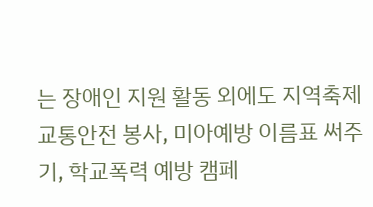는 장애인 지원 활동 외에도 지역축제 교통안전 봉사, 미아예방 이름표 써주기, 학교폭력 예방 캠페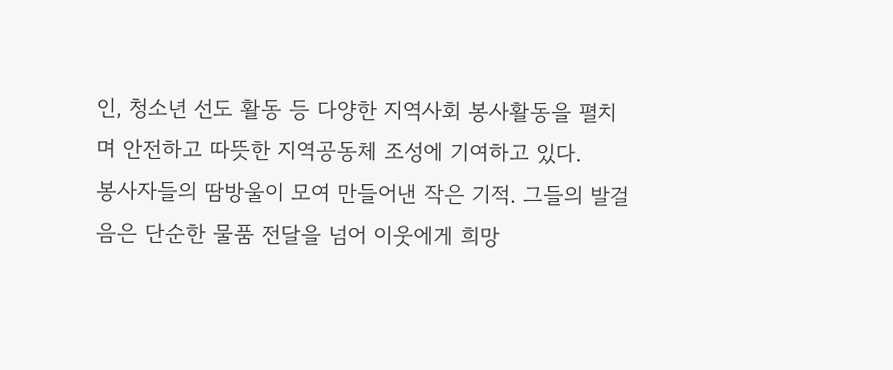인, 청소년 선도 활동 등 다양한 지역사회 봉사활동을 펼치며 안전하고 따뜻한 지역공동체 조성에 기여하고 있다.
봉사자들의 땀방울이 모여 만들어낸 작은 기적. 그들의 발걸음은 단순한 물품 전달을 넘어 이웃에게 희망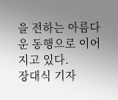을 전하는 아름다운 동행으로 이어지고 있다.
장대식 기자